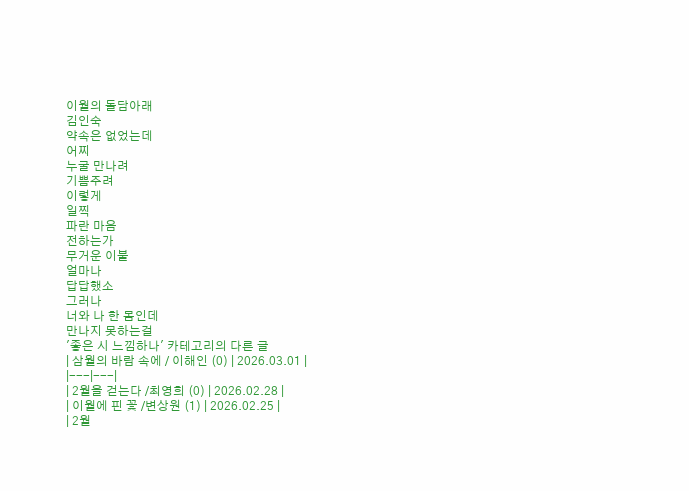이월의 돌담아래
김인숙
약속은 없었는데
어찌
누굴 만나려
기쁨주려
이렇게
일찍
파란 마음
전하는가
무거운 이불
얼마나
답답했소
그러나
너와 나 한 몸인데
만나지 못하는걸
'좋은 시 느낌하나' 카테고리의 다른 글
| 삼월의 바람 속에 / 이해인 (0) | 2026.03.01 |
|---|---|
| 2월을 걷는다 /최영희 (0) | 2026.02.28 |
| 이월에 핀 꽃 /변상원 (1) | 2026.02.25 |
| 2월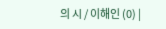의 시 / 이해인 (0) |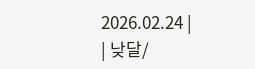2026.02.24 |
| 낮달/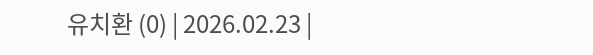유치환 (0) | 2026.02.23 |